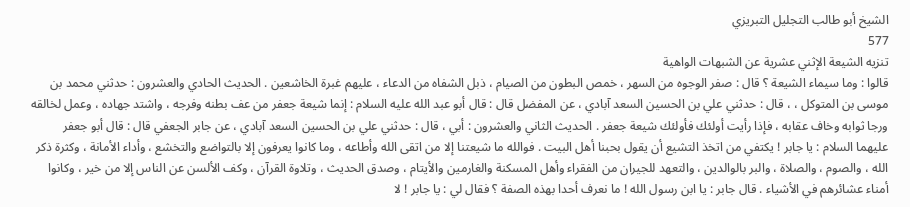الشيخ أبو طالب التجليل التبريزي
577
تنزيه الشيعة الإثني عشرية عن الشبهات الواهية
قالوا : وما سيماء الشيعة ؟ قال : صفر الوجوه من السهر ، خمص البطون من الصيام ، ذبل الشفاه من الدعاء ، عليهم غبرة الخاشعين . الحديث الحادي والعشرون : حدثني محمد بن موسى بن المتوكل ، ، قال : حدثني علي بن الحسين السعد آبادي ، عن المفضل قال : قال أبو عبد الله عليه السلام : إنما شيعة جعفر من عف بطنه وفرجه ، واشتد جهاده ، وعمل لخالقه ورجا ثوابه وخاف عقابه ، فإذا رأيت أولئك فأولئك شيعة جعفر . الحديث الثاني والعشرون : أبي ، قال : حدثني علي بن الحسين السعد آبادي ، عن جابر الجعفي قال : قال أبو جعفر عليهما السلام : يا جابر ! يكتفي من اتخذ التشيع أن يقول بحبنا أهل البيت . فوالله ما شيعتنا إلا من اتقى الله وأطاعه ، وما كانوا يعرفون إلا بالتواضع والتخشع ، وأداء الأمانة ، وكثرة ذكر الله ، والصوم ، والصلاة ، والبر بالوالدين ، والتعهد للجيران من الفقراء وأهل المسكنة والغارمين والأيتام ، وصدق الحديث ، وتلاوة القرآن ، وكف الألسن عن الناس إلا من خير ، وكانوا أمناء عشائرهم في الأشياء . قال جابر : يا ابن رسول الله ! ما نعرف أحدا بهذه الصفة ؟ فقال لي : يا جابر ! لا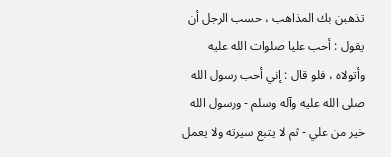تذهبن بك المذاهب ، حسب الرجل أن يقول : أحب عليا صلوات الله عليه وأتولاه ، فلو قال : إني أحب رسول الله صلى الله عليه وآله وسلم - ورسول الله خير من علي - ثم لا يتبع سيرته ولا يعمل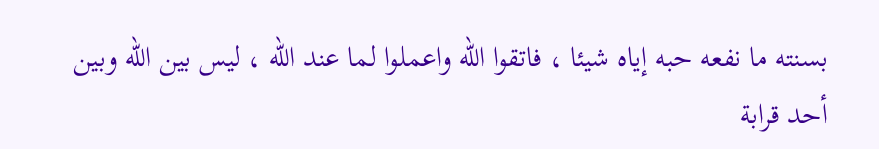بسنته ما نفعه حبه إياه شيئا ، فاتقوا الله واعملوا لما عند الله ، ليس بين الله وبين أحد قرابة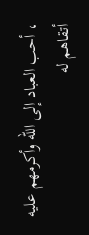، أحب العباد إلى الله وأكرمهم عليه أتقاهم له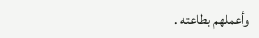وأعملهم بطاعته .